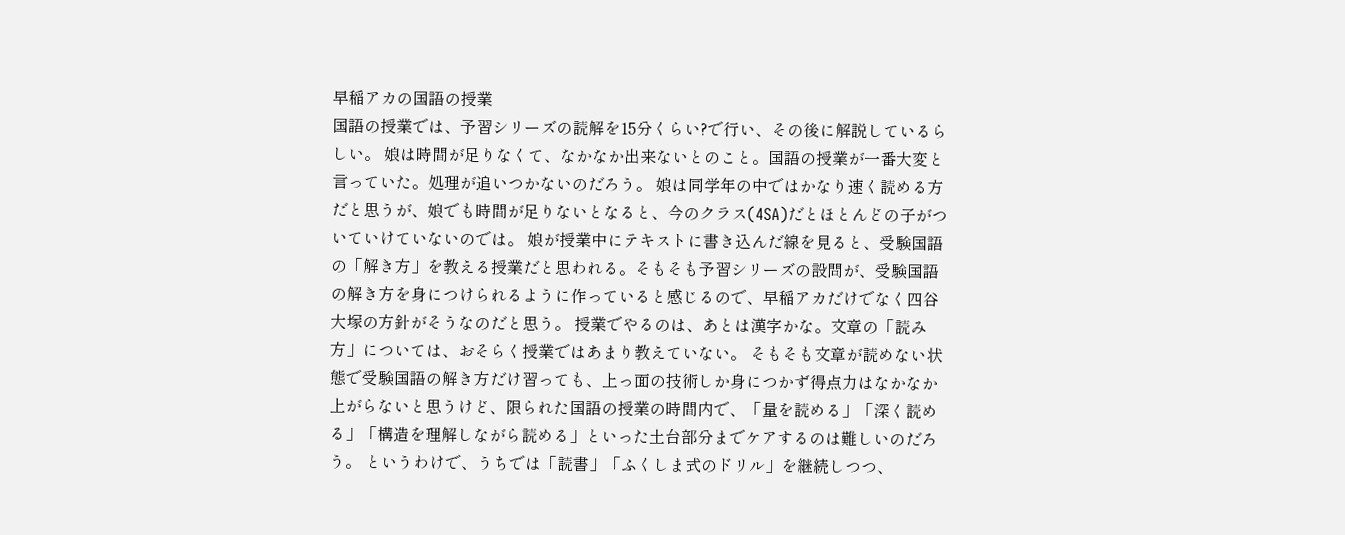早稲アカの国語の授業
国語の授業では、予習シリーズの読解を15分くらい?で行い、その後に解説しているらしい。 娘は時間が足りなくて、なかなか出来ないとのこと。国語の授業が一番大変と言っていた。処理が追いつかないのだろう。 娘は同学年の中ではかなり速く読める方だと思うが、娘でも時間が足りないとなると、今のクラス(4SA)だとほとんどの子がついていけていないのでは。 娘が授業中にテキストに書き込んだ線を見ると、受験国語の「解き方」を教える授業だと思われる。そもそも予習シリーズの設問が、受験国語の解き方を身につけられるように作っていると感じるので、早稲アカだけでなく四谷大塚の方針がそうなのだと思う。 授業でやるのは、あとは漢字かな。文章の「読み方」については、おそらく授業ではあまり教えていない。 そもそも文章が読めない状態で受験国語の解き方だけ習っても、上っ面の技術しか身につかず得点力はなかなか上がらないと思うけど、限られた国語の授業の時間内で、「量を読める」「深く読める」「構造を理解しながら読める」といった土台部分までケアするのは難しいのだろう。 というわけで、うちでは「読書」「ふくしま式のドリル」を継続しつつ、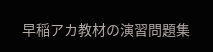早稲アカ教材の演習問題集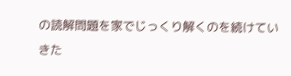の読解問題を家でじっくり解くのを続けていきた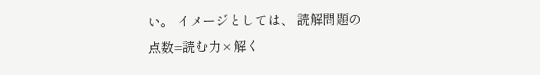い。 イメージとしては、 読解問題の点数=読む力×解く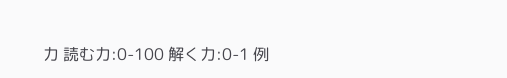力 読む力:0-100 解く力:0-1 例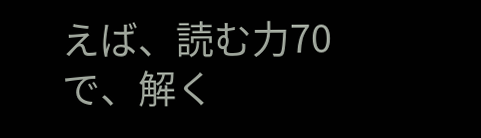えば、読む力70で、解く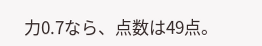力0.7なら、点数は49点。